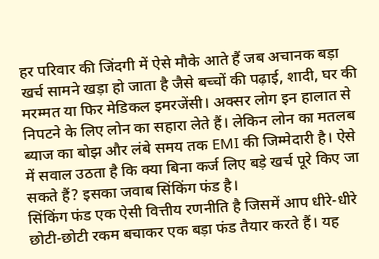हर परिवार की जिंदगी में ऐसे मौके आते हैं जब अचानक बड़ा खर्च सामने खड़ा हो जाता है जैसे बच्चों की पढ़ाई, शादी, घर की मरम्मत या फिर मेडिकल इमरजेंसी। अक्सर लोग इन हालात से निपटने के लिए लोन का सहारा लेते हैं। लेकिन लोन का मतलब ब्याज का बोझ और लंबे समय तक EMI की जिम्मेदारी है। ऐसे में सवाल उठता है कि क्या बिना कर्ज लिए बड़े खर्च पूरे किए जा सकते हैं? इसका जवाब सिंकिंग फंड है।
सिंकिंग फंड एक ऐसी वित्तीय रणनीति है जिसमें आप धीरे-धीरे छोटी-छोटी रकम बचाकर एक बड़ा फंड तैयार करते हैं। यह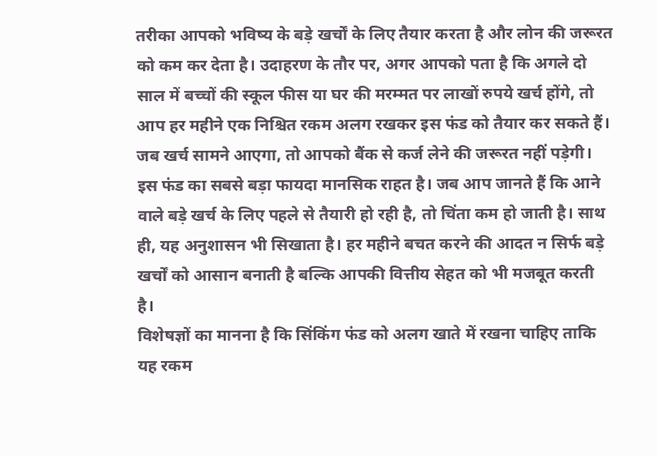तरीका आपको भविष्य के बड़े खर्चों के लिए तैयार करता है और लोन की जरूरत को कम कर देता है। उदाहरण के तौर पर, अगर आपको पता है कि अगले दो साल में बच्चों की स्कूल फीस या घर की मरम्मत पर लाखों रुपये खर्च होंगे, तो आप हर महीने एक निश्चित रकम अलग रखकर इस फंड को तैयार कर सकते हैं। जब खर्च सामने आएगा, तो आपको बैंक से कर्ज लेने की जरूरत नहीं पड़ेगी।
इस फंड का सबसे बड़ा फायदा मानसिक राहत है। जब आप जानते हैं कि आने वाले बड़े खर्च के लिए पहले से तैयारी हो रही है, तो चिंता कम हो जाती है। साथ ही, यह अनुशासन भी सिखाता है। हर महीने बचत करने की आदत न सिर्फ बड़े खर्चों को आसान बनाती है बल्कि आपकी वित्तीय सेहत को भी मजबूत करती है।
विशेषज्ञों का मानना है कि सिंकिंग फंड को अलग खाते में रखना चाहिए ताकि यह रकम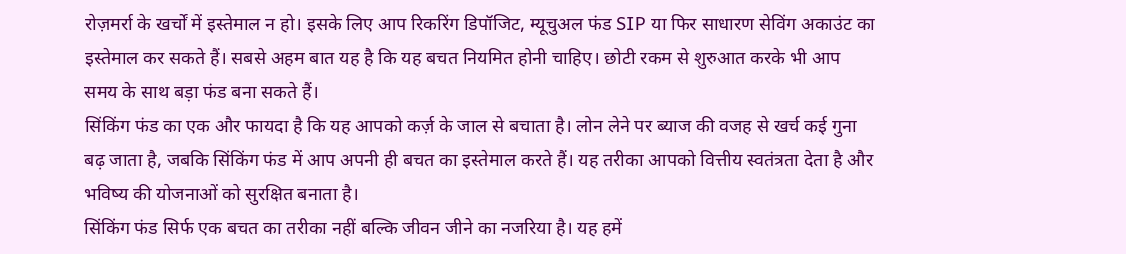रोज़मर्रा के खर्चों में इस्तेमाल न हो। इसके लिए आप रिकरिंग डिपॉजिट, म्यूचुअल फंड SIP या फिर साधारण सेविंग अकाउंट का इस्तेमाल कर सकते हैं। सबसे अहम बात यह है कि यह बचत नियमित होनी चाहिए। छोटी रकम से शुरुआत करके भी आप समय के साथ बड़ा फंड बना सकते हैं।
सिंकिंग फंड का एक और फायदा है कि यह आपको कर्ज़ के जाल से बचाता है। लोन लेने पर ब्याज की वजह से खर्च कई गुना बढ़ जाता है, जबकि सिंकिंग फंड में आप अपनी ही बचत का इस्तेमाल करते हैं। यह तरीका आपको वित्तीय स्वतंत्रता देता है और भविष्य की योजनाओं को सुरक्षित बनाता है।
सिंकिंग फंड सिर्फ एक बचत का तरीका नहीं बल्कि जीवन जीने का नजरिया है। यह हमें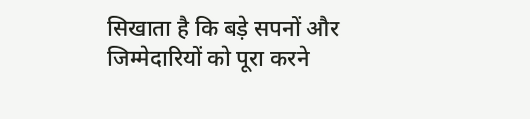सिखाता है कि बड़े सपनों और जिम्मेदारियों को पूरा करने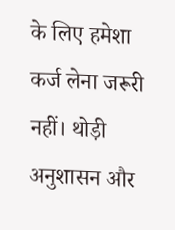के लिए हमेशा कर्ज लेना जरूरी नहीं। थोड़ी अनुशासन और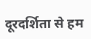दूरदर्शिता से हम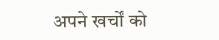अपने खर्चों को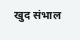खुद संभाल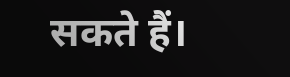सकते हैं।